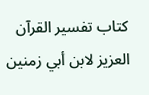كتاب تفسير القرآن العزيز لابن أبي زمنين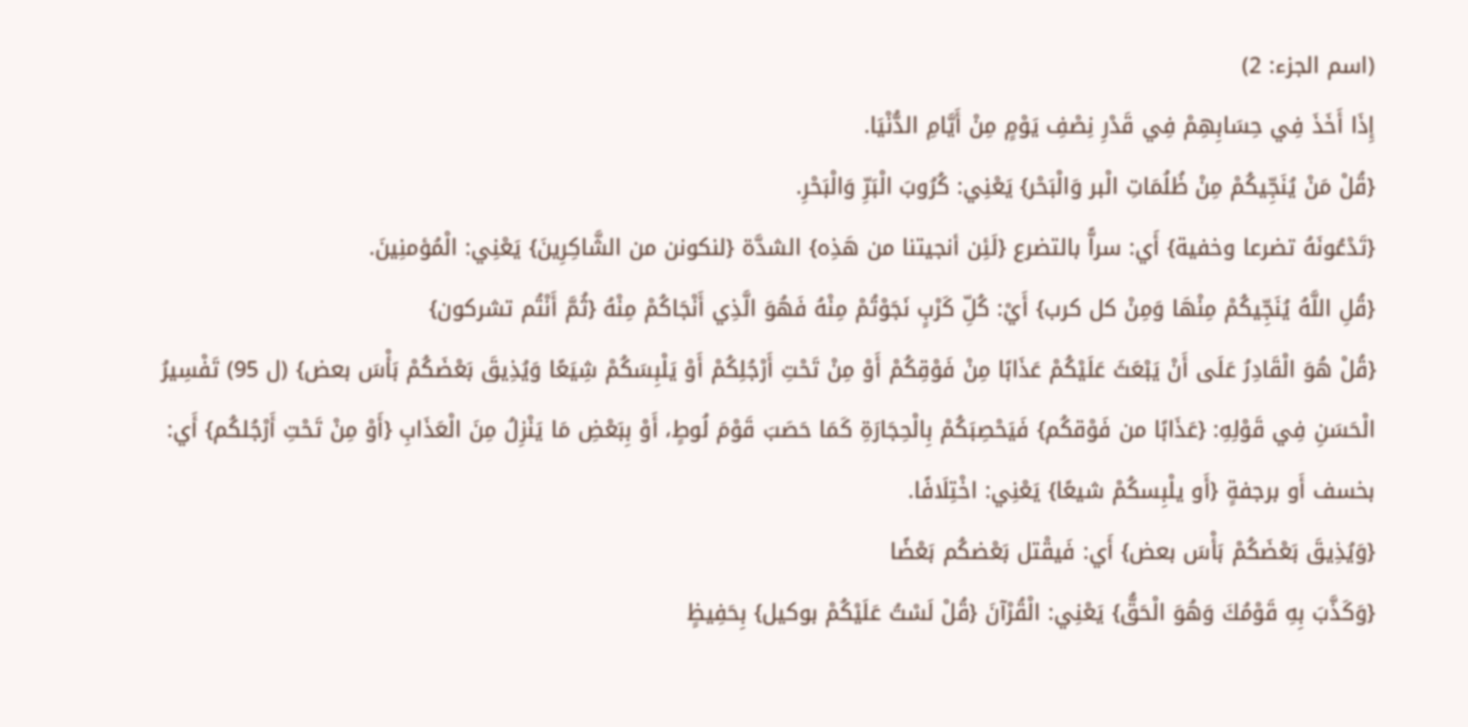(اسم الجزء: 2)
إِذَا أَخَذَ فِي حِسَابِهِمْ فِي قَدْرِ نِصْفِ يَوْمٍ مِنْ أَيَّامِ الدُّنْيَا.
{قُلْ مَنْ يُنَجِّيكُمْ مِنْ ظُلُمَاتِ الْبر وَالْبَحْر} يَعْنِي: كُرُوبَ الْبَرِّ وَالْبَحْرِ.
{تَدْعُونَهُ تضرعا وخفية} أَي: سراًّ بالتضرع {لَئِن أنجيتنا من هَذِه} الشدَّة {لنكونن من الشَّاكِرِينَ} يَعْنِي: الْمُؤمنِينَ.
{قُلِ اللَّهُ يُنَجِّيكُمْ مِنْهَا وَمِنْ كل كرب} أَيْ: كُلِّ كَرْبٍ نَجَوْتُمْ مِنْهُ فَهُوَ الَّذِي أَنْجَاكُمْ مِنْهُ {ثُمَّ أَنْتُم تشركون}
{قُلْ هُوَ الْقَادِرُ عَلَى أَنْ يَبْعَثَ عَلَيْكُمْ عَذَابًا مِنْ فَوْقِكُمْ أَوْ مِنْ تَحْتِ أَرْجُلِكُمْ أَوْ يَلْبِسَكُمْ شِيَعًا وَيُذِيقَ بَعْضَكُمْ بَأْسَ بعض} (ل 95) تَفْسِيرُ الْحَسَنِ فِي قَوْلِهِ: {عَذَابًا من فَوْقكُم} فَيَحْصِبَكُمْ بِالْحِجَارَةِ كَمَا حَصَبَ قَوْمَ لُوطٍ، أَوْ بِبَعْضِ مَا يَنْزِلُ مِنَ الْعَذَابِ {أَوْ مِنْ تَحْتِ أَرْجُلكُم} أَي: بخسف أَو برجفةٍ {أَو يلْبِسكُمْ شيعًا} يَعْنِي: اخْتِلَافًا.
{وَيُذِيقَ بَعْضَكُمْ بَأْسَ بعض} أَي: فَيقْتل بَعْضكُم بَعْضًا
{وَكَذَّبَ بِهِ قَوْمُكَ وَهُوَ الْحَقُّ} يَعْنِي: الْقُرْآنَ {قُلْ لَسْتُ عَلَيْكُمْ بوكيل} بِحَفِيظٍ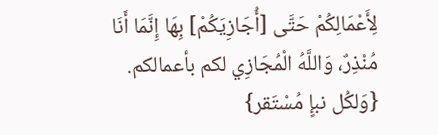لِأَعْمَالِكُمْ حَتَّى [أُجَازِيَكُمْ] بِهَا إِنَّمَا أَنَا مُنْذِرٌ، وَاللَّهُ الْمُجَازِي لكم بأعمالكم.
{وَلكُل نبإٍ مُسْتَقر}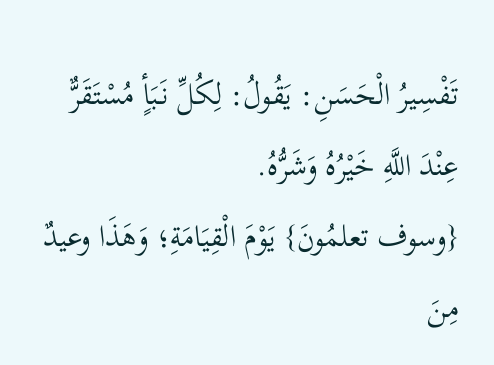تَفْسِيرُ الْحَسَنِ: يَقُولُ: لِكُلِّ نَبَأٍ مُسْتَقَرٌّ عِنْدَ اللَّهِ خَيْرُهُ وَشَرُّهُ.
{وسوف تعلمُونَ} يَوْمَ الْقِيَامَةِ؛ وَهَذَا وعيدٌ مِنَ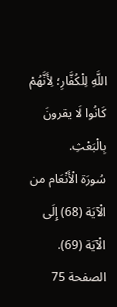اللَّهِ لِلْكُفَّارِ؛ لِأَنَّهُمْ كَانُوا لَا يقرونَ بِالْبَعْثِ.
سُورَة الْأَنْعَام من الْآيَة (68) إِلَى الْآيَة (69).
الصفحة 75